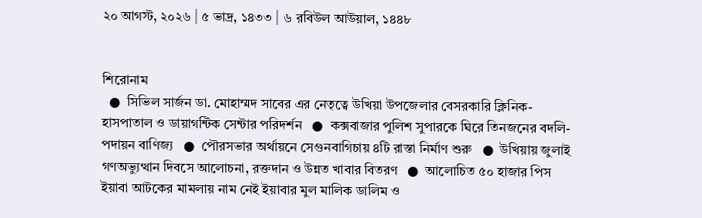২০ আগস্ট, ২০২৬ | ৫ ভাদ্র, ১৪৩৩ | ৬ রবিউল আউয়াল, ১৪৪৮


শিরোনাম
  ●  সিভিল সার্জন ডা. মোহাম্মদ সাবের এর নেতৃত্বে উখিয়া উপজেলার বেসরকারি ক্লিনিক-হাসপাতাল ও ডায়াগন্টিক সেন্টার পরিদর্শন   ●  কক্সবাজার পুলিশ সুপারকে ঘিরে তিনজনের বদলি-পদায়ন বাণিজ্য   ●  পৌরসভার অর্থায়নে সেগুনবাগিচায় ৪টি রাস্তা নির্মাণ শুরু   ●  উখিয়ায় জুলাই গণঅভ্যুত্থান দিবসে আলোচনা, রক্তদান ও উন্নত খাবার বিতরণ   ●  আলোচিত ৫০ হাজার পিস ইয়াবা আটকের মামলায় নাম নেই ইয়াবার মুল মালিক ডালিম ও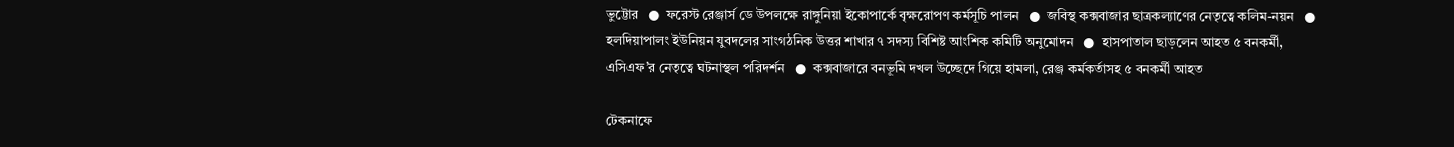ভুট্টোর   ●  ফরেস্ট রেঞ্জার্স ডে উপলক্ষে রাঙ্গুনিয়া ইকোপার্কে বৃক্ষরোপণ কর্মসূচি পালন   ●  জবিস্থ কক্সবাজার ছাত্রকল্যাণের নেতৃত্বে কলিম-নয়ন   ●  হলদিয়াপালং ইউনিয়ন যুবদলের সাংগঠনিক উত্তর শাখার ৭ সদস্য বিশিষ্ট আংশিক কমিটি অনুমোদন   ●  হাসপাতাল ছাড়লেন আহত ৫ বনকর্মী, এসিএফ’র নেতৃত্বে ঘটনাস্থল পরিদর্শন   ●  কক্সবাজারে বনভূমি দখল উচ্ছেদে গিয়ে হামলা, রেঞ্জ কর্মকর্তাসহ ৫ বনকর্মী আহত

টেকনাফে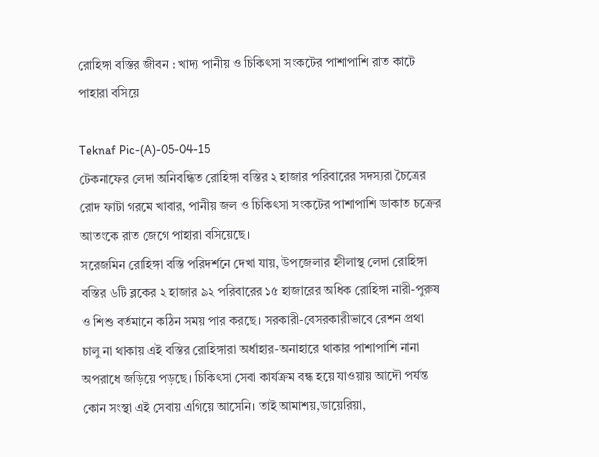রোহিঙ্গা বস্তির জীবন : খাদ্য পানীয় ও চিকিৎসা সংকটের পাশাপাশি রাত কাটে পাহারা বসিয়ে

Teknaf Pic-(A)-05-04-15
টেকনাফের লেদা অনিবন্ধিত রোহিঙ্গা বস্তির ২ হাজার পরিবারের সদস্যরা চৈত্রের রোদ ফাটা গরমে খাবার, পানীয় জল ও চিকিৎসা সংকটের পাশাপাশি ডাকাত চক্রের আতংকে রাত জেগে পাহারা বসিয়েছে।
সরেজমিন রোহিঙ্গা বস্তি পরিদর্শনে দেখা যায়, উপজেলার হ্নীলাস্থ লেদা রোহিঙ্গা বস্তির ৬টি ব্লকের ২ হাজার ৯২ পরিবারের ১৫ হাজারের অধিক রোহিঙ্গা নারী-পুরুষ ও শিশু বর্তমানে কঠিন সময় পার করছে। সরকারী-বেসরকারীভাবে রেশন প্রথা চালু না থাকায় এই বস্তির রোহিঙ্গারা অর্ধাহার-অনাহারে থাকার পাশাপাশি নানা অপরাধে জড়িয়ে পড়ছে। চিকিৎসা সেবা কার্যক্রম বন্ধ হয়ে যাওয়ায় আদৌ পর্যন্ত কোন সংস্থা এই সেবায় এগিয়ে আসেনি। তাই আমাশয়,ডায়েরিয়া,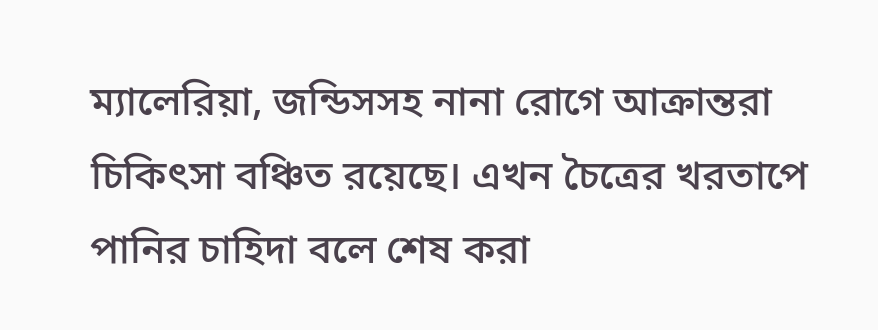ম্যালেরিয়া, জন্ডিসসহ নানা রোগে আক্রান্তরা চিকিৎসা বঞ্চিত রয়েছে। এখন চৈত্রের খরতাপে পানির চাহিদা বলে শেষ করা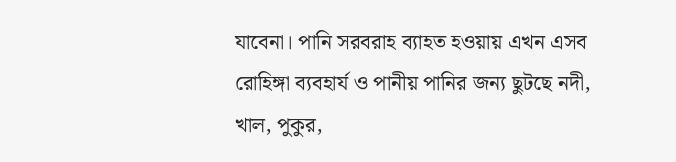যাবেনা। পানি সরবরাহ ব্যাহত হওয়ায় এখন এসব রোহিঙ্গা ব্যবহার্য ও পানীয় পানির জন্য ছুটছে নদী, খাল, পুকুর,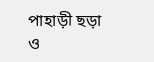পাহাড়ী ছড়া ও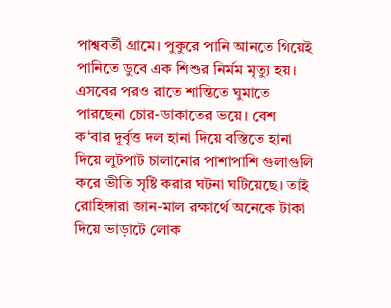পাশ্ববর্তী গ্রামে। পুকুরে পানি আনতে গিয়েই পানিতে ডুবে এক শিশুর নির্মম মৃত্যু হয়। এসবের পরও রাতে শান্তিতে ঘুমাতে পারছেনা চোর-ডাকাতের ভয়ে। বেশ ক‘বার দূর্বৃত্ত দল হানা দিয়ে বস্তিতে হানা দিয়ে লুটপাট চালানোর পাশাপাশি গুলাগুলি করে ভীতি সৃষ্টি করার ঘটনা ঘটিয়েছে। তাই রোহিঙ্গারা জান-মাল রক্ষার্থে অনেকে টাকা দিয়ে ভাড়াটে লোক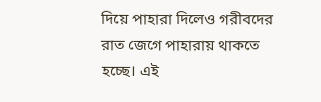দিয়ে পাহারা দিলেও গরীবদের রাত জেগে পাহারায় থাকতে হচ্ছে। এই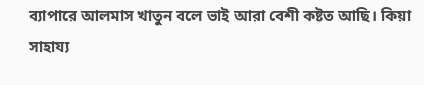ব্যাপারে আলমাস খাতুন বলে ভাই আরা বেশী কষ্টত আছি। কিয়া সাহায্য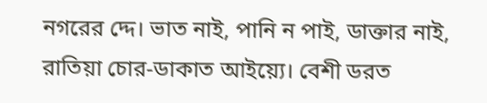নগরের দ্দে। ভাত নাই, পানি ন পাই, ডাক্তার নাই, রাতিয়া চোর-ডাকাত আইয়্যে। বেশী ডরত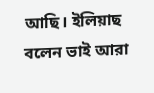আছি। ইলিয়াছ বলেন ভাই আরা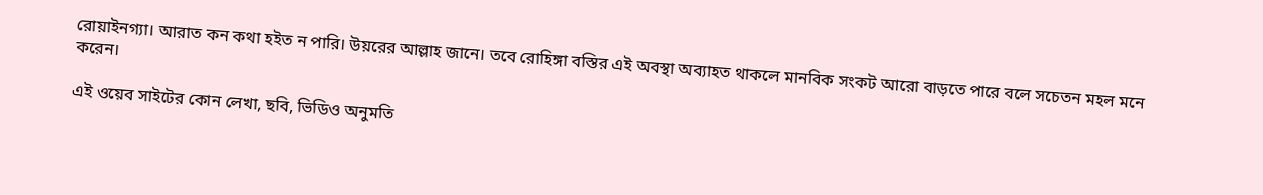রোয়াইনগ্যা। আরাত কন কথা হইত ন পারি। উয়রের আল্লাহ জানে। তবে রোহিঙ্গা বস্তির এই অবস্থা অব্যাহত থাকলে মানবিক সংকট আরো বাড়তে পারে বলে সচেতন মহল মনে করেন।

এই ওয়েব সাইটের কোন লেখা, ছবি, ভিডিও অনুমতি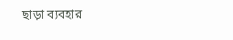ছাড়া ব্যবহার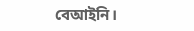বেআইনি।